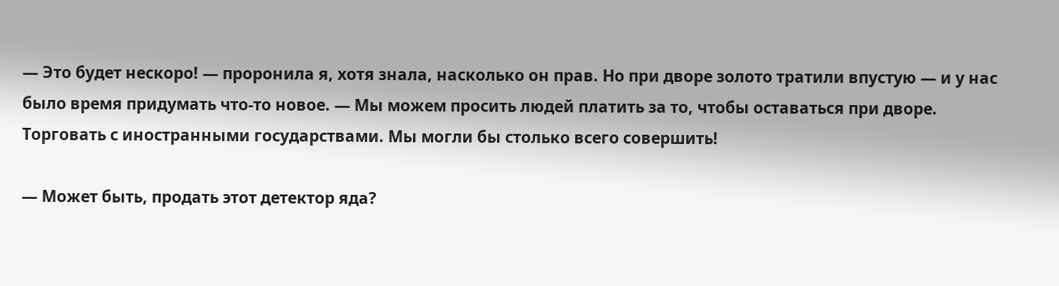— Это будет нескоро! — проронила я, хотя знала, насколько он прав. Но при дворе золото тратили впустую — и у нас было время придумать что-то новое. — Мы можем просить людей платить за то, чтобы оставаться при дворе. Торговать с иностранными государствами. Мы могли бы столько всего совершить!

— Может быть, продать этот детектор яда?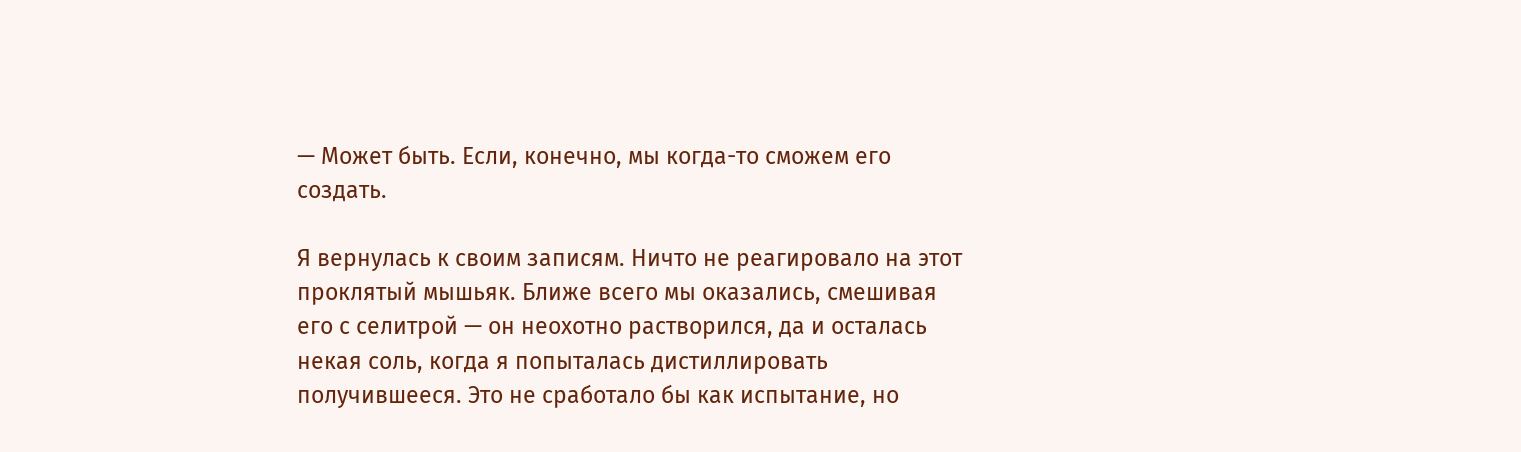— Может быть. Если, конечно, мы когда-то сможем его создать.

Я вернулась к своим записям. Ничто не реагировало на этот проклятый мышьяк. Ближе всего мы оказались, смешивая его с селитрой — он неохотно растворился, да и осталась некая соль, когда я попыталась дистиллировать получившееся. Это не сработало бы как испытание, но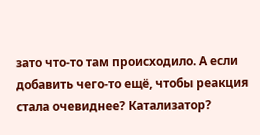зато что-то там происходило. А если добавить чего-то ещё, чтобы реакция стала очевиднее? Катализатор?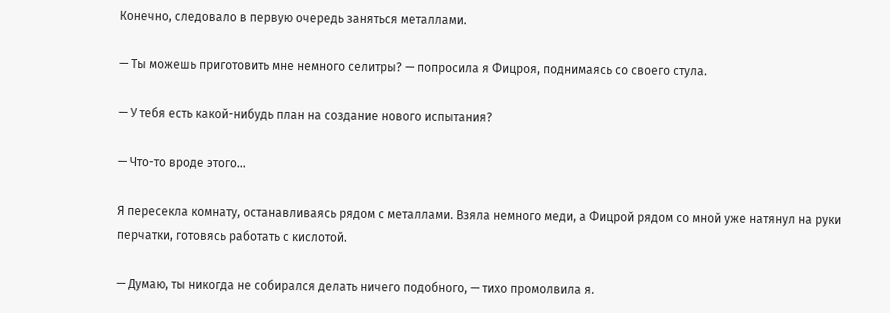Конечно, следовало в первую очередь заняться металлами.

— Ты можешь приготовить мне немного селитры? — попросила я Фицроя, поднимаясь со своего стула.

— У тебя есть какой-нибудь план на создание нового испытания?

— Что-то вроде этого…

Я пересекла комнату, останавливаясь рядом с металлами. Взяла немного меди, а Фицрой рядом со мной уже натянул на руки перчатки, готовясь работать с кислотой.

— Думаю, ты никогда не собирался делать ничего подобного, — тихо промолвила я.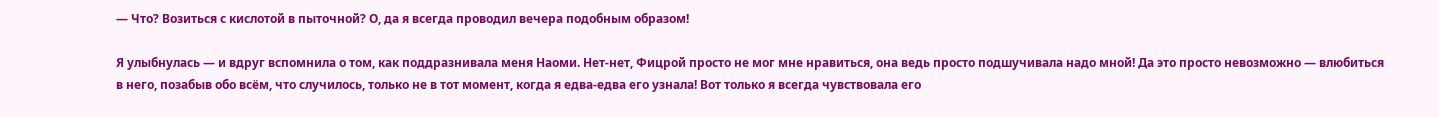— Что? Возиться с кислотой в пыточной? О, да я всегда проводил вечера подобным образом!

Я улыбнулась — и вдруг вспомнила о том, как поддразнивала меня Наоми. Нет-нет, Фицрой просто не мог мне нравиться, она ведь просто подшучивала надо мной! Да это просто невозможно — влюбиться в него, позабыв обо всём, что случилось, только не в тот момент, когда я едва-едва его узнала! Вот только я всегда чувствовала его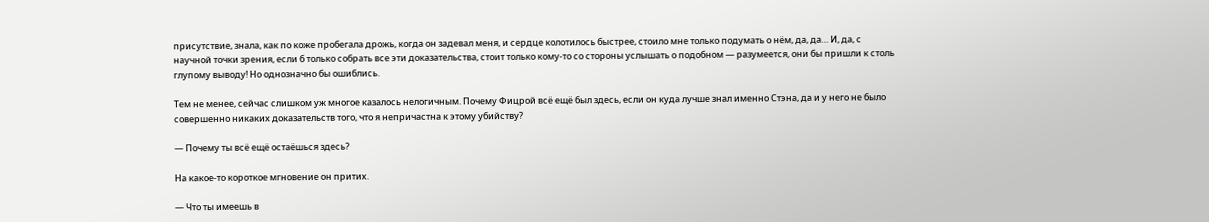присутствие, знала, как по коже пробегала дрожь, когда он задевал меня, и сердце колотилось быстрее, стоило мне только подумать о нём, да, да… И, да, с научной точки зрения, если б только собрать все эти доказательства, стоит только кому-то со стороны услышать о подобном — разумеется, они бы пришли к столь глупому выводу! Но однозначно бы ошиблись.

Тем не менее, сейчас слишком уж многое казалось нелогичным. Почему Фицрой всё ещё был здесь, если он куда лучше знал именно Стэна, да и у него не было совершенно никаких доказательств того, что я непричастна к этому убийству?

— Почему ты всё ещё остаёшься здесь?

На какое-то короткое мгновение он притих.

— Что ты имеешь в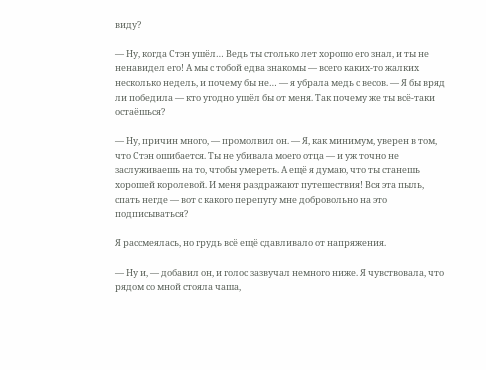виду?

— Ну, когда Стэн ушёл… Ведь ты столько лет хорошо его знал, и ты не ненавидел его! А мы с тобой едва знакомы — всего каких-то жалких несколько недель, и почему бы не… — я убрала медь с весов. — Я бы вряд ли победила — кто угодно ушёл бы от меня. Так почему же ты всё-таки остаёшься?

— Ну, причин много, — промолвил он. — Я, как минимум, уверен в том, что Стэн ошибается. Ты не убивала моего отца — и уж точно не заслуживаешь на то, чтобы умереть. А ещё я думаю, что ты станешь хорошей королевой. И меня раздражают путешествия! Вся эта пыль, спать негде — вот с какого перепугу мне добровольно на это подписываться?

Я рассмеялась, но грудь всё ещё сдавливало от напряжения.

— Ну и, — добавил он, и голос зазвучал немного ниже. Я чувствовала, что рядом со мной стояла чаша,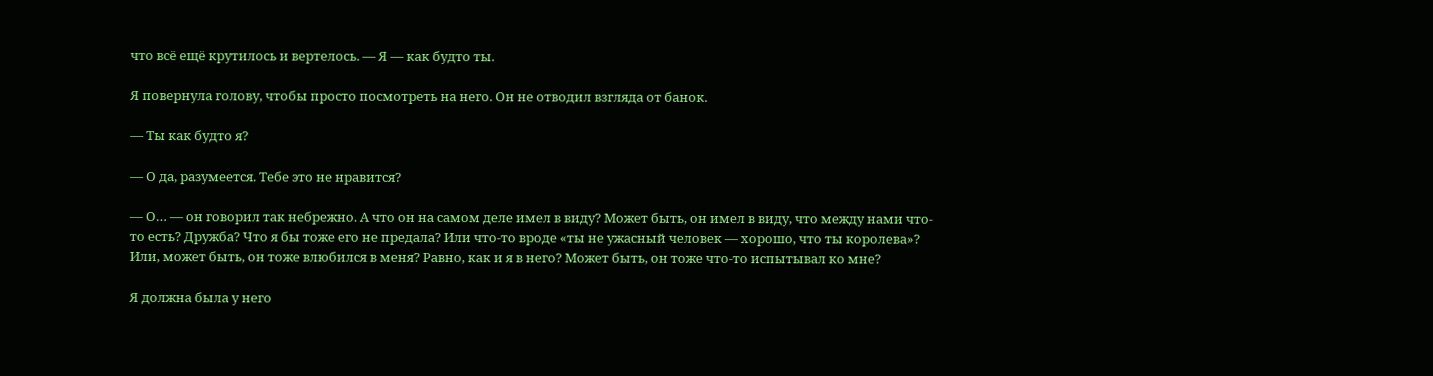что всё ещё крутилось и вертелось. — Я — как будто ты.

Я повернула голову, чтобы просто посмотреть на него. Он не отводил взгляда от банок.

— Ты как будто я?

— О да, разумеется. Тебе это не нравится?

— О… — он говорил так небрежно. А что он на самом деле имел в виду? Может быть, он имел в виду, что между нами что-то есть? Дружба? Что я бы тоже его не предала? Или что-то вроде «ты не ужасный человек — хорошо, что ты королева»? Или, может быть, он тоже влюбился в меня? Равно, как и я в него? Может быть, он тоже что-то испытывал ко мне?

Я должна была у него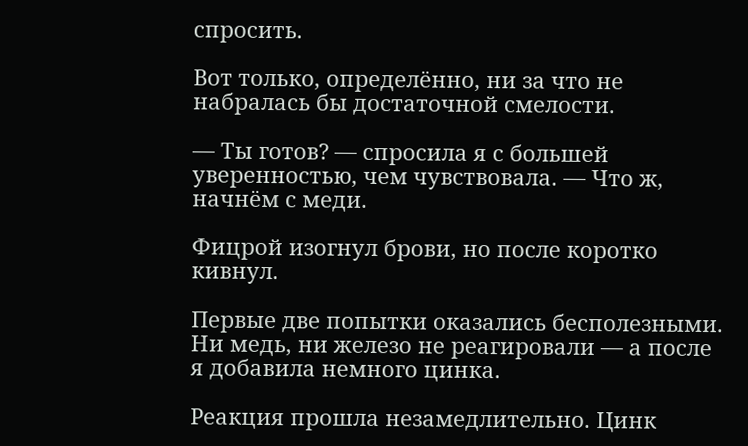спросить.

Вот только, определённо, ни за что не набралась бы достаточной смелости.

— Ты готов? — спросила я с большей уверенностью, чем чувствовала. — Что ж, начнём с меди.

Фицрой изогнул брови, но после коротко кивнул.

Первые две попытки оказались бесполезными. Ни медь, ни железо не реагировали — а после я добавила немного цинка.

Реакция прошла незамедлительно. Цинк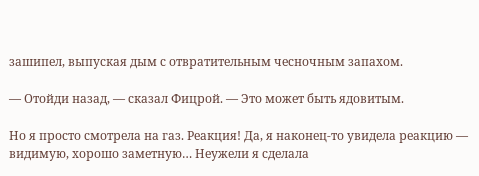зашипел, выпуская дым с отвратительным чесночным запахом.

— Отойди назад, — сказал Фицрой. — Это может быть ядовитым.

Но я просто смотрела на газ. Реакция! Да, я наконец-то увидела реакцию — видимую, хорошо заметную… Неужели я сделала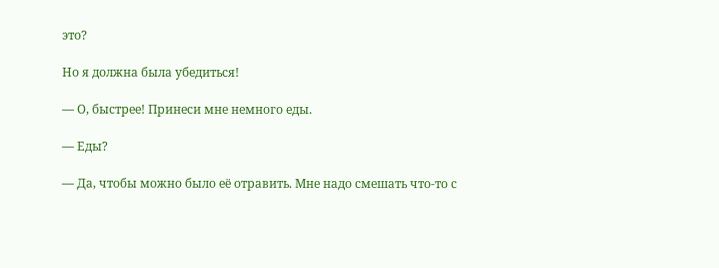это?

Но я должна была убедиться!

— О, быстрее! Принеси мне немного еды.

— Еды?

— Да, чтобы можно было её отравить. Мне надо смешать что-то с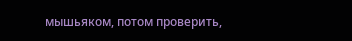мышьяком, потом проверить,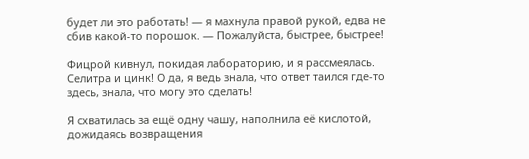будет ли это работать! — я махнула правой рукой, едва не сбив какой-то порошок. — Пожалуйста, быстрее, быстрее!

Фицрой кивнул, покидая лабораторию, и я рассмеялась. Селитра и цинк! О да, я ведь знала, что ответ таился где-то здесь, знала, что могу это сделать!

Я схватилась за ещё одну чашу, наполнила её кислотой, дожидаясь возвращения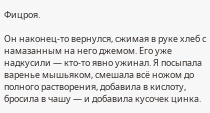Фицроя.

Он наконец-то вернулся, сжимая в руке хлеб с намазанным на него джемом. Его уже надкусили — кто-то явно ужинал. Я посыпала варенье мышьяком, смешала всё ножом до полного растворения, добавила в кислоту, бросила в чашу — и добавила кусочек цинка.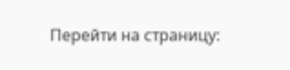Перейти на страницу: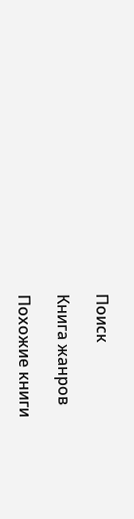Поиск

Книга жанров

Похожие книги